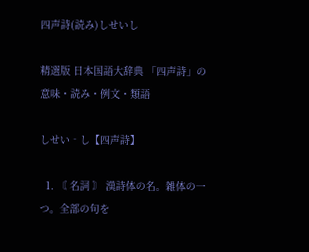四声詩(読み)しせいし

精選版 日本国語大辞典 「四声詩」の意味・読み・例文・類語

しせい‐し【四声詩】

  1. 〘 名詞 〙 漢詩体の名。雑体の一つ。全部の句を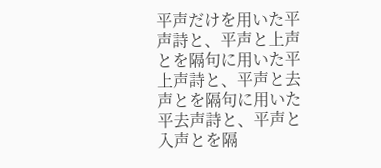平声だけを用いた平声詩と、平声と上声とを隔句に用いた平上声詩と、平声と去声とを隔句に用いた平去声詩と、平声と入声とを隔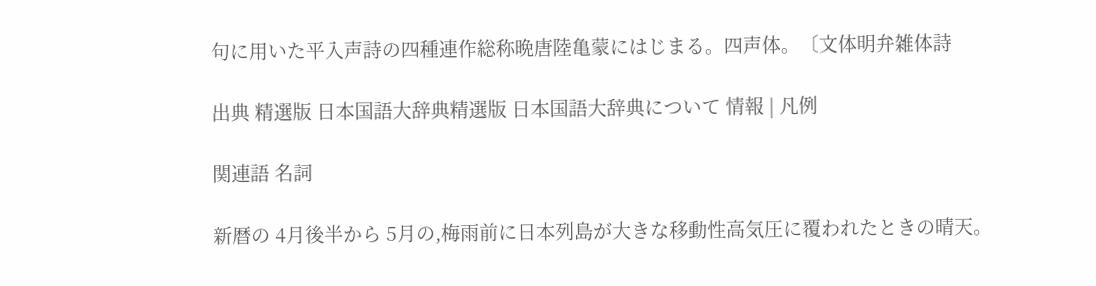句に用いた平入声詩の四種連作総称晩唐陸亀蒙にはじまる。四声体。〔文体明弁雑体詩

出典 精選版 日本国語大辞典精選版 日本国語大辞典について 情報 | 凡例

関連語 名詞

新暦の 4月後半から 5月の,梅雨前に日本列島が大きな移動性高気圧に覆われたときの晴天。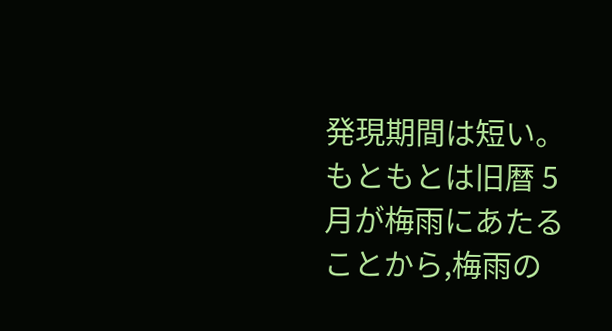発現期間は短い。もともとは旧暦 5月が梅雨にあたることから,梅雨の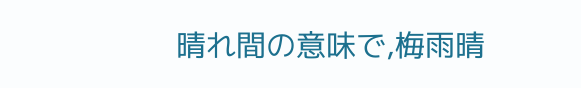晴れ間の意味で,梅雨晴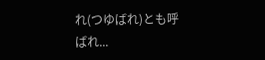れ(つゆばれ)とも呼ばれ...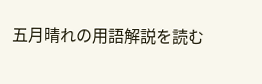五月晴れの用語解説を読む